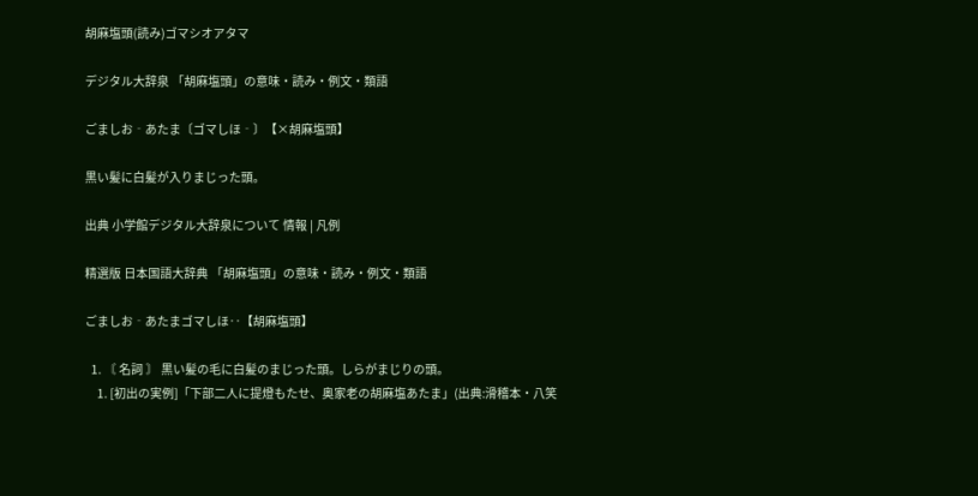胡麻塩頭(読み)ゴマシオアタマ

デジタル大辞泉 「胡麻塩頭」の意味・読み・例文・類語

ごましお‐あたま〔ゴマしほ‐〕【×胡麻塩頭】

黒い髪に白髪が入りまじった頭。

出典 小学館デジタル大辞泉について 情報 | 凡例

精選版 日本国語大辞典 「胡麻塩頭」の意味・読み・例文・類語

ごましお‐あたまゴマしほ‥【胡麻塩頭】

  1. 〘 名詞 〙 黒い髪の毛に白髪のまじった頭。しらがまじりの頭。
    1. [初出の実例]「下部二人に提燈もたせ、奥家老の胡麻塩あたま」(出典:滑稽本・八笑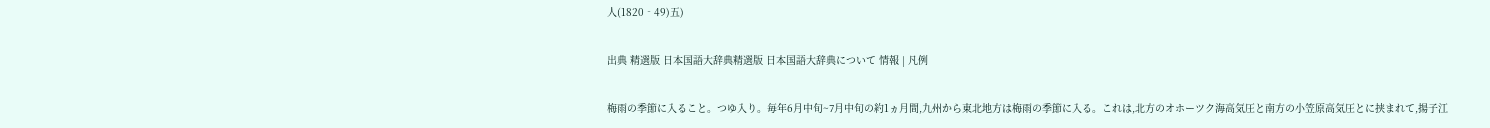人(1820‐49)五)

出典 精選版 日本国語大辞典精選版 日本国語大辞典について 情報 | 凡例

梅雨の季節に入ること。つゆ入り。毎年6月中旬~7月中旬の約1ヵ月間,九州から東北地方は梅雨の季節に入る。これは,北方のオホーツク海高気圧と南方の小笠原高気圧とに挟まれて,揚子江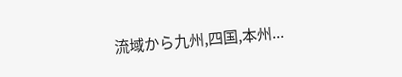流域から九州,四国,本州...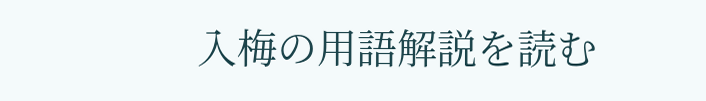入梅の用語解説を読む